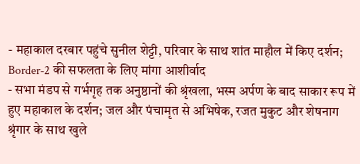- महाकाल दरबार पहुंचे सुनील शेट्टी, परिवार के साथ शांत माहौल में किए दर्शन; Border-2 की सफलता के लिए मांगा आशीर्वाद
- सभा मंडप से गर्भगृह तक अनुष्ठानों की श्रृंखला, भस्म अर्पण के बाद साकार रूप में हुए महाकाल के दर्शन; जल और पंचामृत से अभिषेक, रजत मुकुट और शेषनाग श्रृंगार के साथ खुले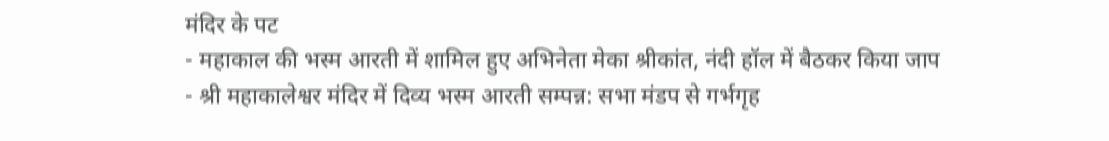मंदिर के पट
- महाकाल की भस्म आरती में शामिल हुए अभिनेता मेका श्रीकांत, नंदी हॉल में बैठकर किया जाप
- श्री महाकालेश्वर मंदिर में दिव्य भस्म आरती सम्पन्न: सभा मंडप से गर्भगृह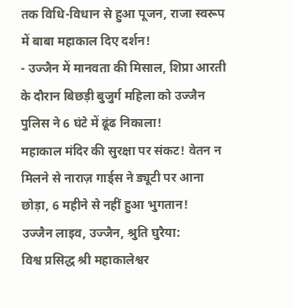तक विधि-विधान से हुआ पूजन, राजा स्वरूप में बाबा महाकाल दिए दर्शन!
- उज्जैन में मानवता की मिसाल, शिप्रा आरती के दौरान बिछड़ी बुजुर्ग महिला को उज्जैन पुलिस ने 6 घंटे में ढूंढ निकाला!
महाकाल मंदिर की सुरक्षा पर संकट! वेतन न मिलने से नाराज़ गार्ड्स ने ड्यूटी पर आना छोड़ा, 6 महीने से नहीं हुआ भुगतान!
उज्जैन लाइव, उज्जैन, श्रुति घुरैया:
विश्व प्रसिद्ध श्री महाकालेश्वर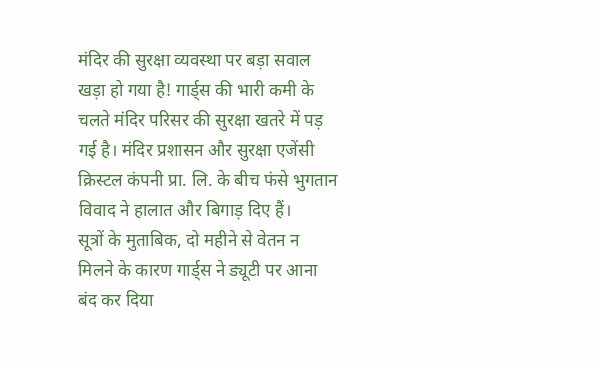मंदिर की सुरक्षा व्यवस्था पर बड़ा सवाल खड़ा हो गया है! गार्ड्स की भारी कमी के चलते मंदिर परिसर की सुरक्षा खतरे में पड़ गई है। मंदिर प्रशासन और सुरक्षा एजेंसी क्रिस्टल कंपनी प्रा. लि. के बीच फंसे भुगतान विवाद ने हालात और बिगाड़ दिए हैं।
सूत्रों के मुताबिक, दो महीने से वेतन न मिलने के कारण गार्ड्स ने ड्यूटी पर आना बंद कर दिया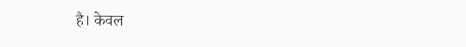है। केवल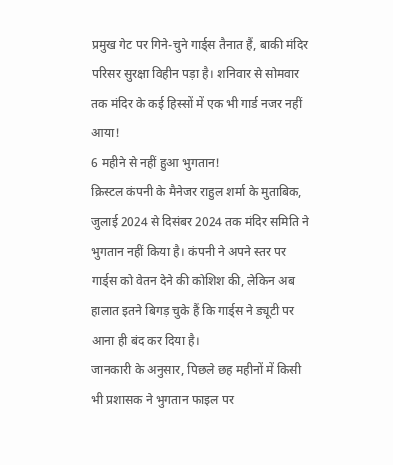प्रमुख गेट पर गिने-चुने गार्ड्स तैनात हैं, बाकी मंदिर परिसर सुरक्षा विहीन पड़ा है। शनिवार से सोमवार तक मंदिर के कई हिस्सों में एक भी गार्ड नजर नहीं आया!
6 महीने से नहीं हुआ भुगतान!
क्रिस्टल कंपनी के मैनेजर राहुल शर्मा के मुताबिक, जुलाई 2024 से दिसंबर 2024 तक मंदिर समिति ने भुगतान नहीं किया है। कंपनी ने अपने स्तर पर गार्ड्स को वेतन देने की कोशिश की, लेकिन अब हालात इतने बिगड़ चुके हैं कि गार्ड्स ने ड्यूटी पर आना ही बंद कर दिया है।
जानकारी के अनुसार, पिछले छह महीनों में किसी भी प्रशासक ने भुगतान फाइल पर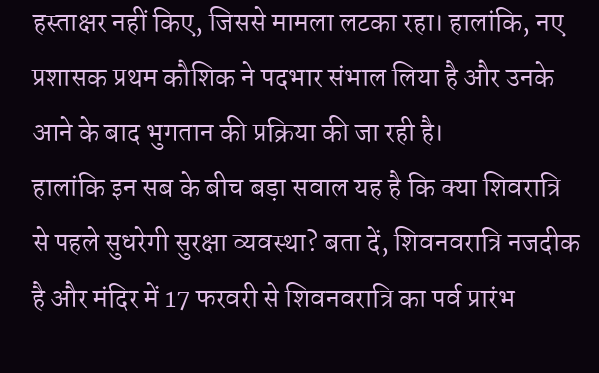हस्ताक्षर नहीं किए, जिससे मामला लटका रहा। हालांकि, नए प्रशासक प्रथम कौशिक ने पदभार संभाल लिया है और उनके आने के बाद भुगतान की प्रक्रिया की जा रही है।
हालांकि इन सब के बीच बड़ा सवाल यह है कि क्या शिवरात्रि से पहले सुधरेगी सुरक्षा व्यवस्था? बता दें, शिवनवरात्रि नजदीक है और मंदिर में 17 फरवरी से शिवनवरात्रि का पर्व प्रारंभ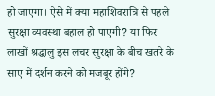हो जाएगा। ऐसे में क्या महाशिवरात्रि से पहले सुरक्षा व्यवस्था बहाल हो पाएगी? या फिर लाखों श्रद्धालु इस लचर सुरक्षा के बीच खतरे के साए में दर्शन करने को मजबूर होंगे?